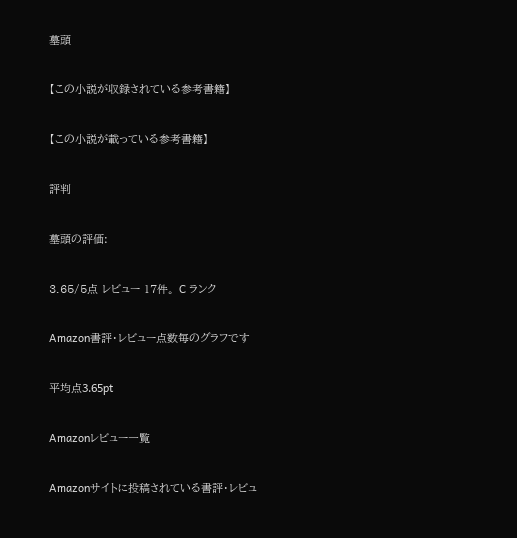墓頭

【この小説が収録されている参考書籍】

【この小説が載っている参考書籍】

評判

墓頭の評価:

3.65/5点 レビュー 17件。 C ランク

Amazon書評・レビュー点数毎のグラフです

平均点3.65pt

Amazonレビュー一覧

Amazonサイトに投稿されている書評・レビュ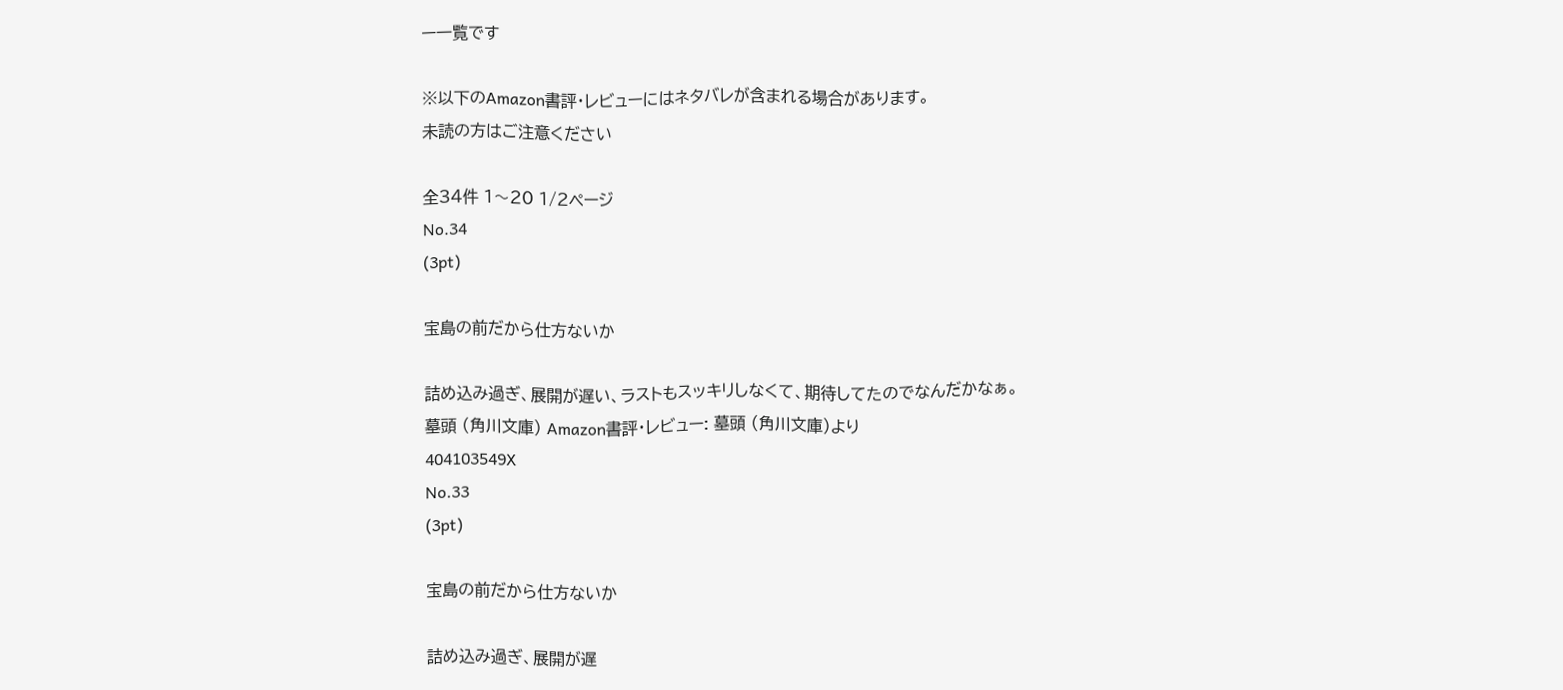ー一覧です

※以下のAmazon書評・レビューにはネタバレが含まれる場合があります。
未読の方はご注意ください

全34件 1〜20 1/2ページ
No.34
(3pt)

宝島の前だから仕方ないか

詰め込み過ぎ、展開が遅い、ラストもスッキリしなくて、期待してたのでなんだかなぁ。
墓頭 (角川文庫) Amazon書評・レビュー: 墓頭 (角川文庫)より
404103549X
No.33
(3pt)

宝島の前だから仕方ないか

詰め込み過ぎ、展開が遅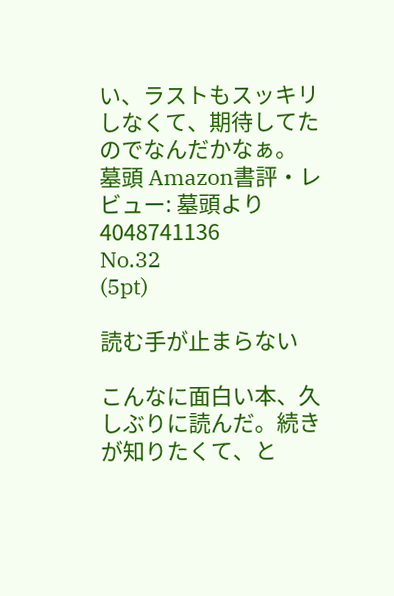い、ラストもスッキリしなくて、期待してたのでなんだかなぁ。
墓頭 Amazon書評・レビュー: 墓頭より
4048741136
No.32
(5pt)

読む手が止まらない

こんなに面白い本、久しぶりに読んだ。続きが知りたくて、と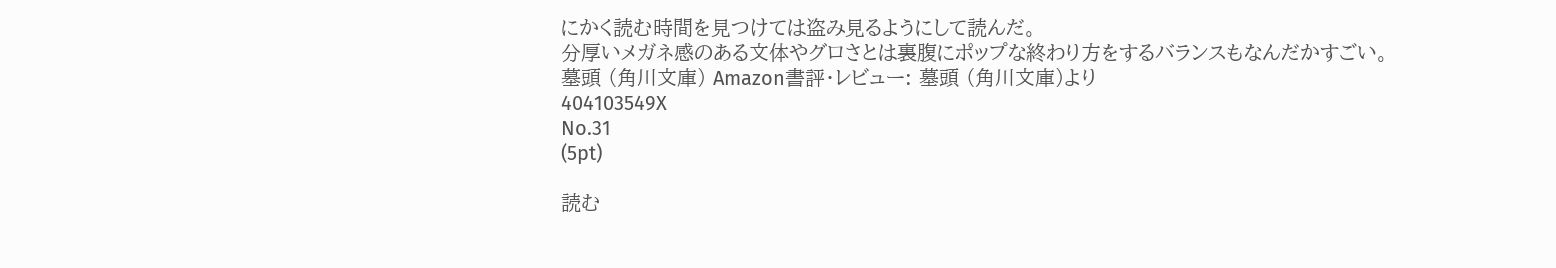にかく読む時間を見つけては盗み見るようにして読んだ。
分厚いメガネ感のある文体やグロさとは裏腹にポップな終わり方をするバランスもなんだかすごい。
墓頭 (角川文庫) Amazon書評・レビュー: 墓頭 (角川文庫)より
404103549X
No.31
(5pt)

読む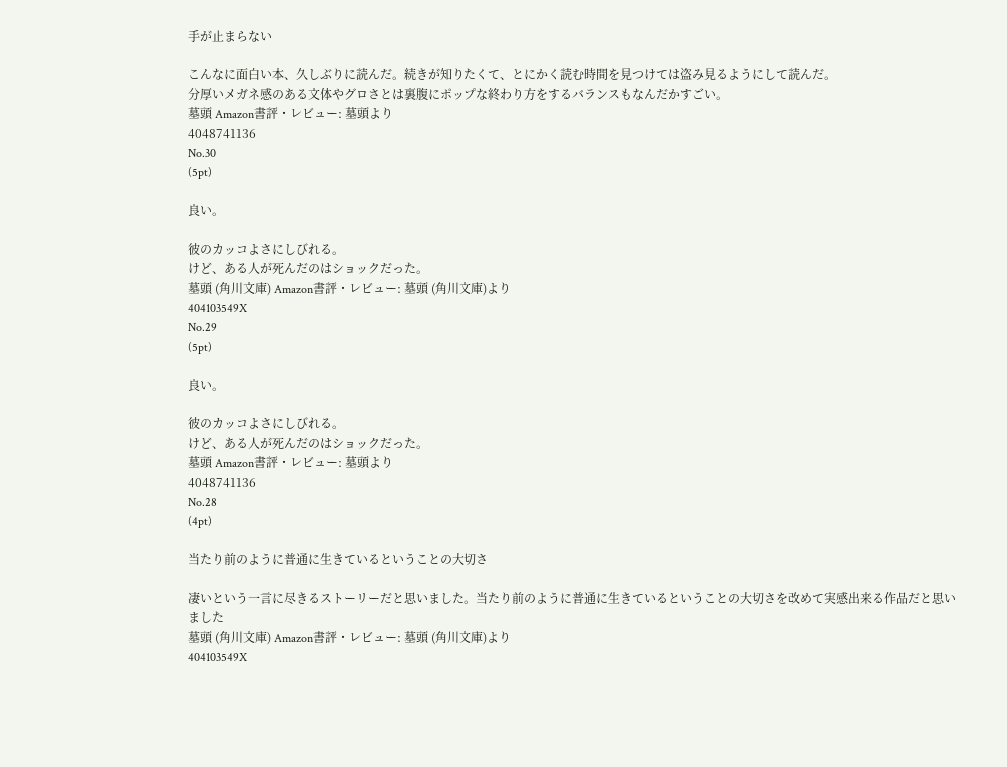手が止まらない

こんなに面白い本、久しぶりに読んだ。続きが知りたくて、とにかく読む時間を見つけては盗み見るようにして読んだ。
分厚いメガネ感のある文体やグロさとは裏腹にポップな終わり方をするバランスもなんだかすごい。
墓頭 Amazon書評・レビュー: 墓頭より
4048741136
No.30
(5pt)

良い。

彼のカッコよさにしびれる。
けど、ある人が死んだのはショックだった。
墓頭 (角川文庫) Amazon書評・レビュー: 墓頭 (角川文庫)より
404103549X
No.29
(5pt)

良い。

彼のカッコよさにしびれる。
けど、ある人が死んだのはショックだった。
墓頭 Amazon書評・レビュー: 墓頭より
4048741136
No.28
(4pt)

当たり前のように普通に生きているということの大切さ

凄いという一言に尽きるストーリーだと思いました。当たり前のように普通に生きているということの大切さを改めて実感出来る作品だと思いました
墓頭 (角川文庫) Amazon書評・レビュー: 墓頭 (角川文庫)より
404103549X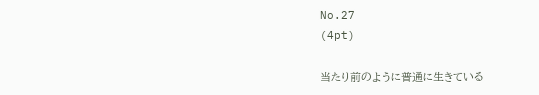No.27
(4pt)

当たり前のように普通に生きている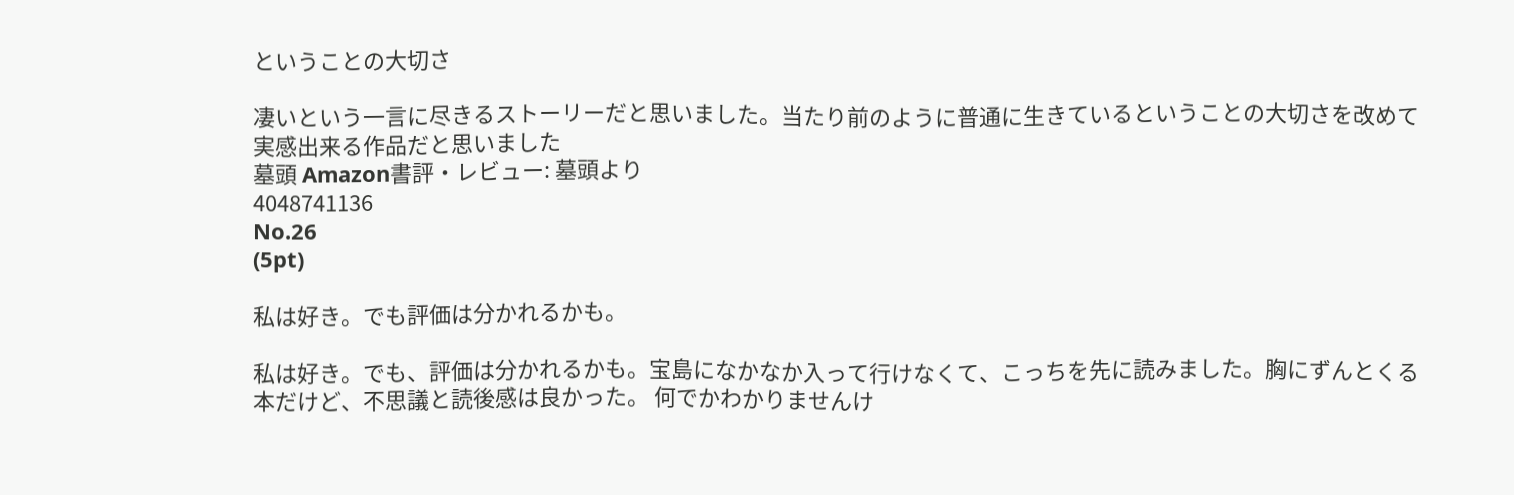ということの大切さ

凄いという一言に尽きるストーリーだと思いました。当たり前のように普通に生きているということの大切さを改めて実感出来る作品だと思いました
墓頭 Amazon書評・レビュー: 墓頭より
4048741136
No.26
(5pt)

私は好き。でも評価は分かれるかも。

私は好き。でも、評価は分かれるかも。宝島になかなか入って行けなくて、こっちを先に読みました。胸にずんとくる本だけど、不思議と読後感は良かった。 何でかわかりませんけ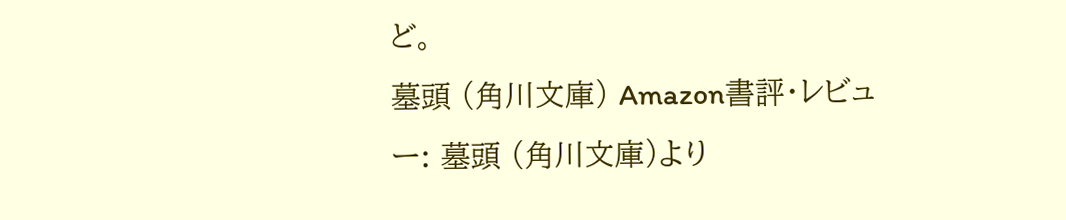ど。
墓頭 (角川文庫) Amazon書評・レビュー: 墓頭 (角川文庫)より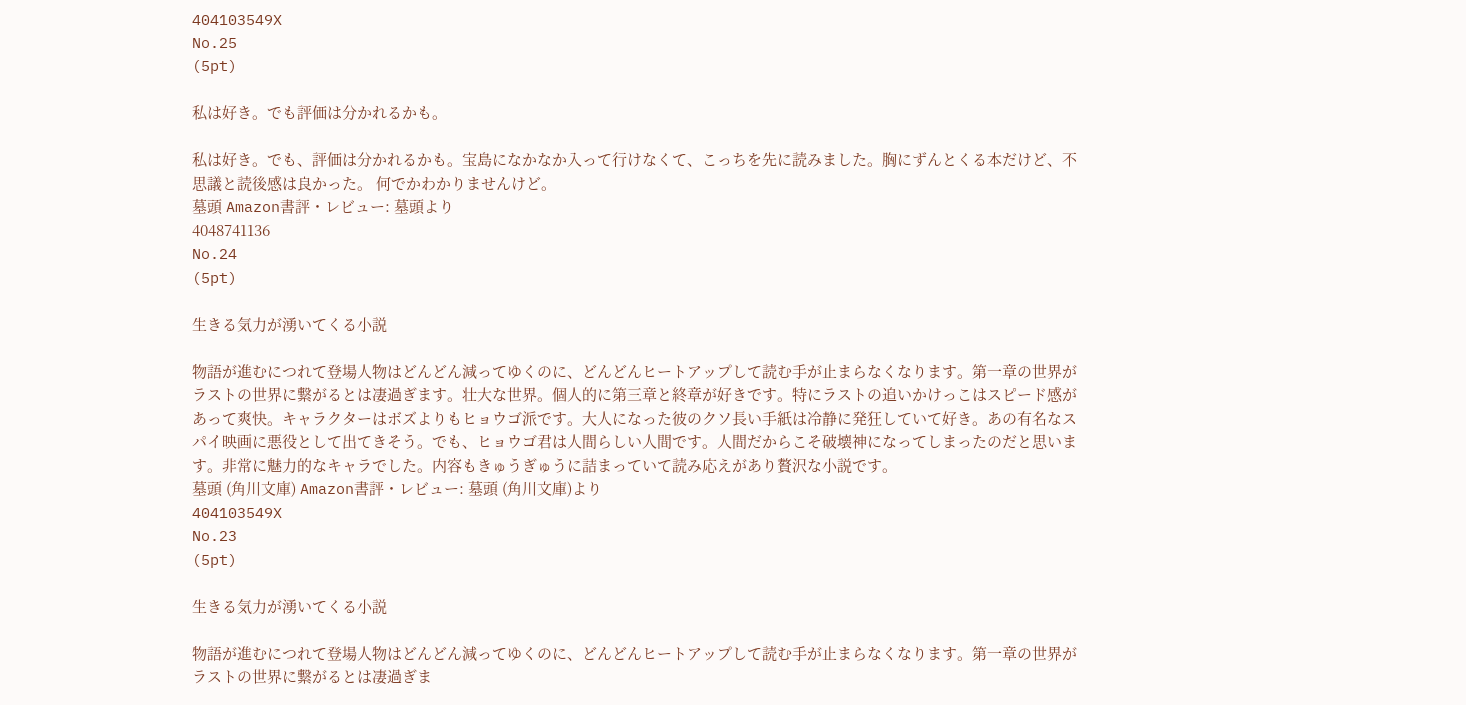404103549X
No.25
(5pt)

私は好き。でも評価は分かれるかも。

私は好き。でも、評価は分かれるかも。宝島になかなか入って行けなくて、こっちを先に読みました。胸にずんとくる本だけど、不思議と読後感は良かった。 何でかわかりませんけど。
墓頭 Amazon書評・レビュー: 墓頭より
4048741136
No.24
(5pt)

生きる気力が湧いてくる小説

物語が進むにつれて登場人物はどんどん減ってゆくのに、どんどんヒートアップして読む手が止まらなくなります。第一章の世界がラストの世界に繋がるとは凄過ぎます。壮大な世界。個人的に第三章と終章が好きです。特にラストの追いかけっこはスピード感があって爽快。キャラクターはボズよりもヒョウゴ派です。大人になった彼のクソ長い手紙は冷静に発狂していて好き。あの有名なスパイ映画に悪役として出てきそう。でも、ヒョウゴ君は人間らしい人間です。人間だからこそ破壊神になってしまったのだと思います。非常に魅力的なキャラでした。内容もきゅうぎゅうに詰まっていて読み応えがあり贅沢な小説です。
墓頭 (角川文庫) Amazon書評・レビュー: 墓頭 (角川文庫)より
404103549X
No.23
(5pt)

生きる気力が湧いてくる小説

物語が進むにつれて登場人物はどんどん減ってゆくのに、どんどんヒートアップして読む手が止まらなくなります。第一章の世界がラストの世界に繋がるとは凄過ぎま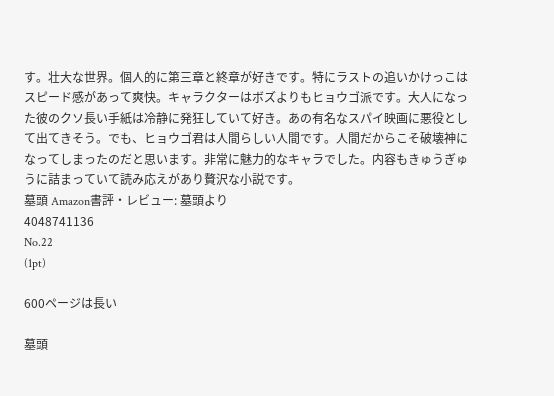す。壮大な世界。個人的に第三章と終章が好きです。特にラストの追いかけっこはスピード感があって爽快。キャラクターはボズよりもヒョウゴ派です。大人になった彼のクソ長い手紙は冷静に発狂していて好き。あの有名なスパイ映画に悪役として出てきそう。でも、ヒョウゴ君は人間らしい人間です。人間だからこそ破壊神になってしまったのだと思います。非常に魅力的なキャラでした。内容もきゅうぎゅうに詰まっていて読み応えがあり贅沢な小説です。
墓頭 Amazon書評・レビュー: 墓頭より
4048741136
No.22
(1pt)

600ページは長い

墓頭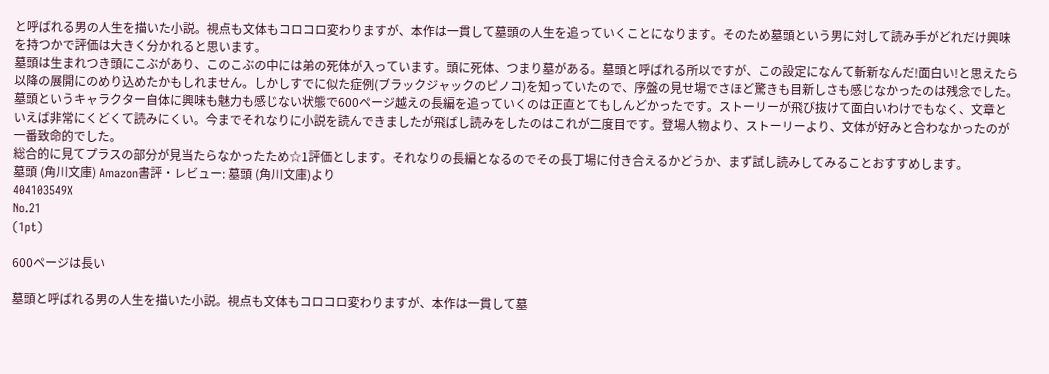と呼ばれる男の人生を描いた小説。視点も文体もコロコロ変わりますが、本作は一貫して墓頭の人生を追っていくことになります。そのため墓頭という男に対して読み手がどれだけ興味を持つかで評価は大きく分かれると思います。
墓頭は生まれつき頭にこぶがあり、このこぶの中には弟の死体が入っています。頭に死体、つまり墓がある。墓頭と呼ばれる所以ですが、この設定になんて斬新なんだ!面白い!と思えたら以降の展開にのめり込めたかもしれません。しかしすでに似た症例(ブラックジャックのピノコ)を知っていたので、序盤の見せ場でさほど驚きも目新しさも感じなかったのは残念でした。
墓頭というキャラクター自体に興味も魅力も感じない状態で600ページ越えの長編を追っていくのは正直とてもしんどかったです。ストーリーが飛び抜けて面白いわけでもなく、文章といえば非常にくどくて読みにくい。今までそれなりに小説を読んできましたが飛ばし読みをしたのはこれが二度目です。登場人物より、ストーリーより、文体が好みと合わなかったのが一番致命的でした。
総合的に見てプラスの部分が見当たらなかったため☆1評価とします。それなりの長編となるのでその長丁場に付き合えるかどうか、まず試し読みしてみることおすすめします。
墓頭 (角川文庫) Amazon書評・レビュー: 墓頭 (角川文庫)より
404103549X
No.21
(1pt)

600ページは長い

墓頭と呼ばれる男の人生を描いた小説。視点も文体もコロコロ変わりますが、本作は一貫して墓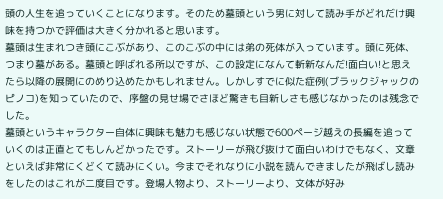頭の人生を追っていくことになります。そのため墓頭という男に対して読み手がどれだけ興味を持つかで評価は大きく分かれると思います。
墓頭は生まれつき頭にこぶがあり、このこぶの中には弟の死体が入っています。頭に死体、つまり墓がある。墓頭と呼ばれる所以ですが、この設定になんて斬新なんだ!面白い!と思えたら以降の展開にのめり込めたかもしれません。しかしすでに似た症例(ブラックジャックのピノコ)を知っていたので、序盤の見せ場でさほど驚きも目新しさも感じなかったのは残念でした。
墓頭というキャラクター自体に興味も魅力も感じない状態で600ページ越えの長編を追っていくのは正直とてもしんどかったです。ストーリーが飛び抜けて面白いわけでもなく、文章といえば非常にくどくて読みにくい。今までそれなりに小説を読んできましたが飛ばし読みをしたのはこれが二度目です。登場人物より、ストーリーより、文体が好み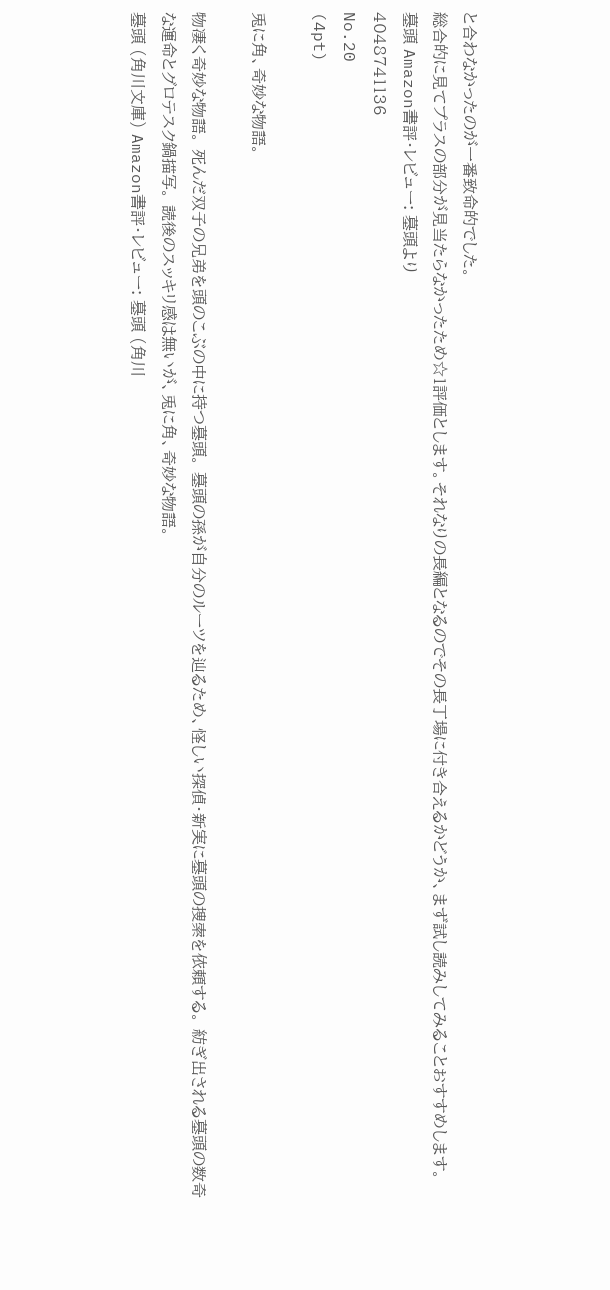と合わなかったのが一番致命的でした。
総合的に見てプラスの部分が見当たらなかったため☆1評価とします。それなりの長編となるのでその長丁場に付き合えるかどうか、まず試し読みしてみることおすすめします。
墓頭 Amazon書評・レビュー: 墓頭より
4048741136
No.20
(4pt)

兎に角、奇妙な物語。

物凄く奇妙な物語。 死んだ双子の兄弟を頭のこぶの中に持つ墓頭。 墓頭の孫が自分のルーツを辿るため、怪しい探偵・新実に墓頭の捜索を依頼する。 紡ぎ出される墓頭の数奇な運命とグロテスク鍋描写。 読後のスッキリ感は無いが、兎に角、奇妙な物語。
墓頭 (角川文庫) Amazon書評・レビュー: 墓頭 (角川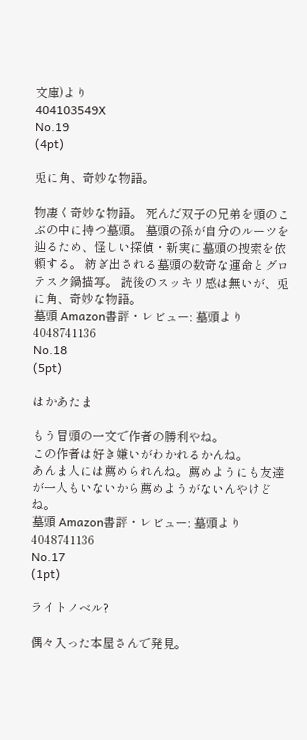文庫)より
404103549X
No.19
(4pt)

兎に角、奇妙な物語。

物凄く奇妙な物語。 死んだ双子の兄弟を頭のこぶの中に持つ墓頭。 墓頭の孫が自分のルーツを辿るため、怪しい探偵・新実に墓頭の捜索を依頼する。 紡ぎ出される墓頭の数奇な運命とグロテスク鍋描写。 読後のスッキリ感は無いが、兎に角、奇妙な物語。
墓頭 Amazon書評・レビュー: 墓頭より
4048741136
No.18
(5pt)

はかあたま

もう冒頭の一文で作者の勝利やね。
この作者は好き嫌いがわかれるかんね。
あんま人には薦められんね。薦めようにも友達が一人もいないから薦めようがないんやけどね。
墓頭 Amazon書評・レビュー: 墓頭より
4048741136
No.17
(1pt)

ライトノベル?

偶々入った本屋さんで発見。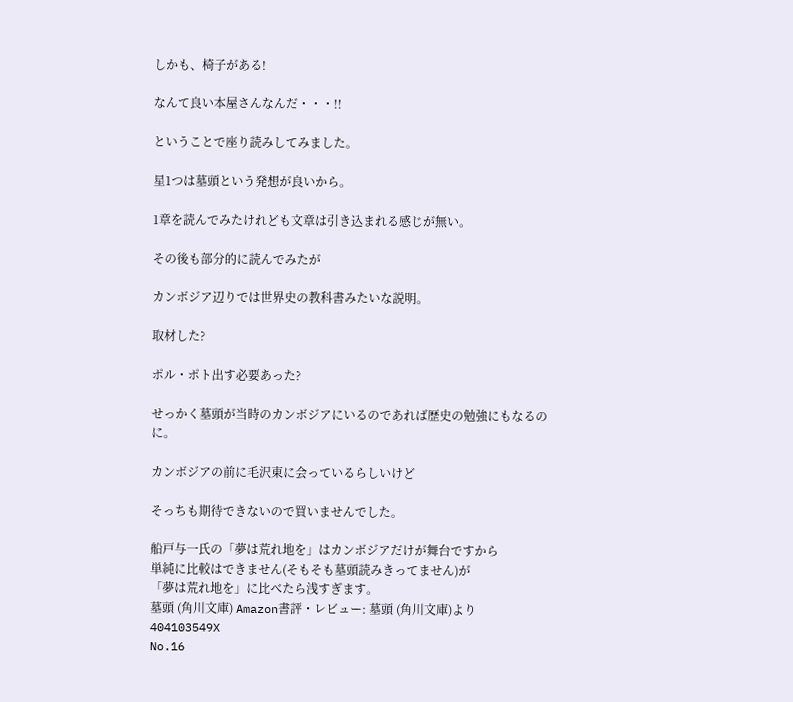しかも、椅子がある!

なんて良い本屋さんなんだ・・・!!

ということで座り読みしてみました。

星1つは墓頭という発想が良いから。

1章を読んでみたけれども文章は引き込まれる感じが無い。

その後も部分的に読んでみたが

カンボジア辺りでは世界史の教科書みたいな説明。

取材した?

ポル・ポト出す必要あった?

せっかく墓頭が当時のカンボジアにいるのであれば歴史の勉強にもなるのに。

カンボジアの前に毛沢東に会っているらしいけど

そっちも期待できないので買いませんでした。

船戸与一氏の「夢は荒れ地を」はカンボジアだけが舞台ですから
単純に比較はできません(そもそも墓頭読みきってません)が
「夢は荒れ地を」に比べたら浅すぎます。
墓頭 (角川文庫) Amazon書評・レビュー: 墓頭 (角川文庫)より
404103549X
No.16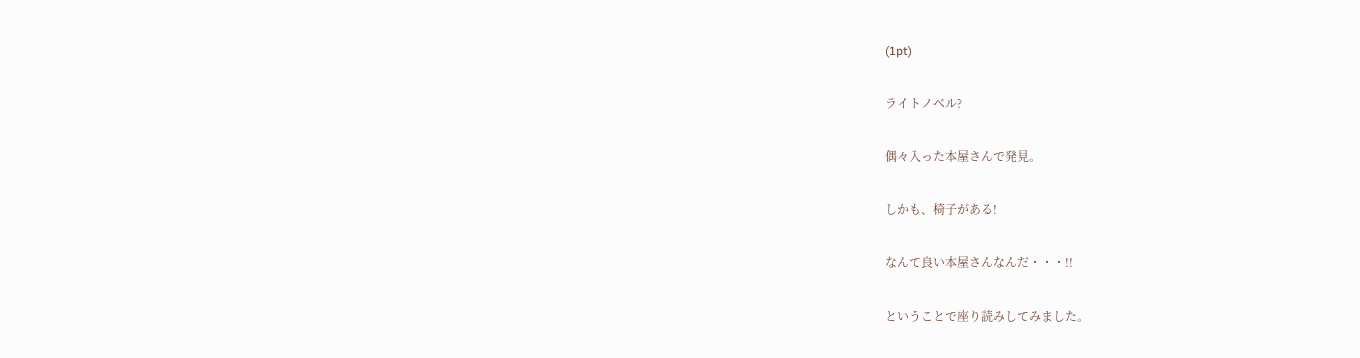(1pt)

ライトノベル?

偶々入った本屋さんで発見。

しかも、椅子がある!

なんて良い本屋さんなんだ・・・!!

ということで座り読みしてみました。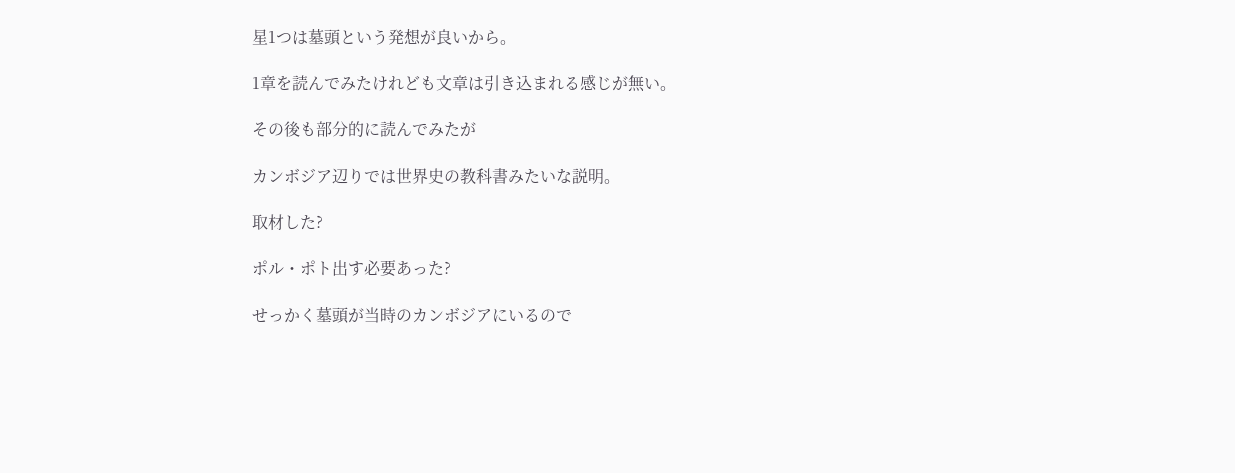星1つは墓頭という発想が良いから。

1章を読んでみたけれども文章は引き込まれる感じが無い。

その後も部分的に読んでみたが

カンボジア辺りでは世界史の教科書みたいな説明。

取材した?

ポル・ポト出す必要あった?

せっかく墓頭が当時のカンボジアにいるので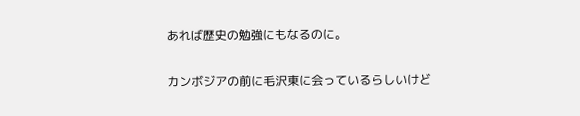あれば歴史の勉強にもなるのに。

カンボジアの前に毛沢東に会っているらしいけど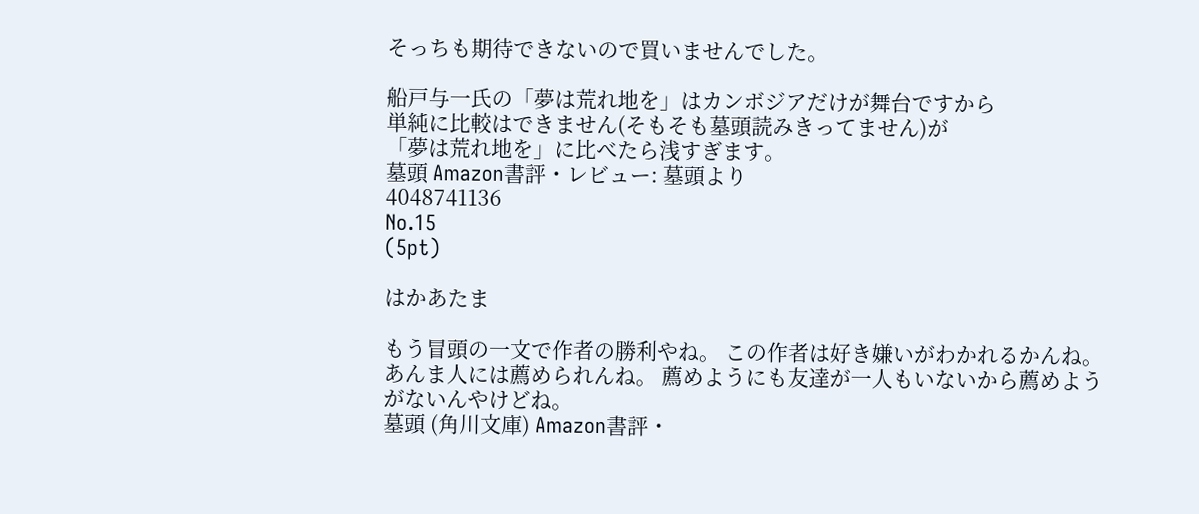そっちも期待できないので買いませんでした。

船戸与一氏の「夢は荒れ地を」はカンボジアだけが舞台ですから
単純に比較はできません(そもそも墓頭読みきってません)が
「夢は荒れ地を」に比べたら浅すぎます。
墓頭 Amazon書評・レビュー: 墓頭より
4048741136
No.15
(5pt)

はかあたま

もう冒頭の一文で作者の勝利やね。 この作者は好き嫌いがわかれるかんね。 あんま人には薦められんね。 薦めようにも友達が一人もいないから薦めようがないんやけどね。
墓頭 (角川文庫) Amazon書評・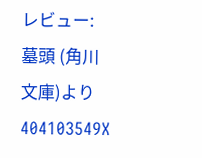レビュー: 墓頭 (角川文庫)より
404103549X